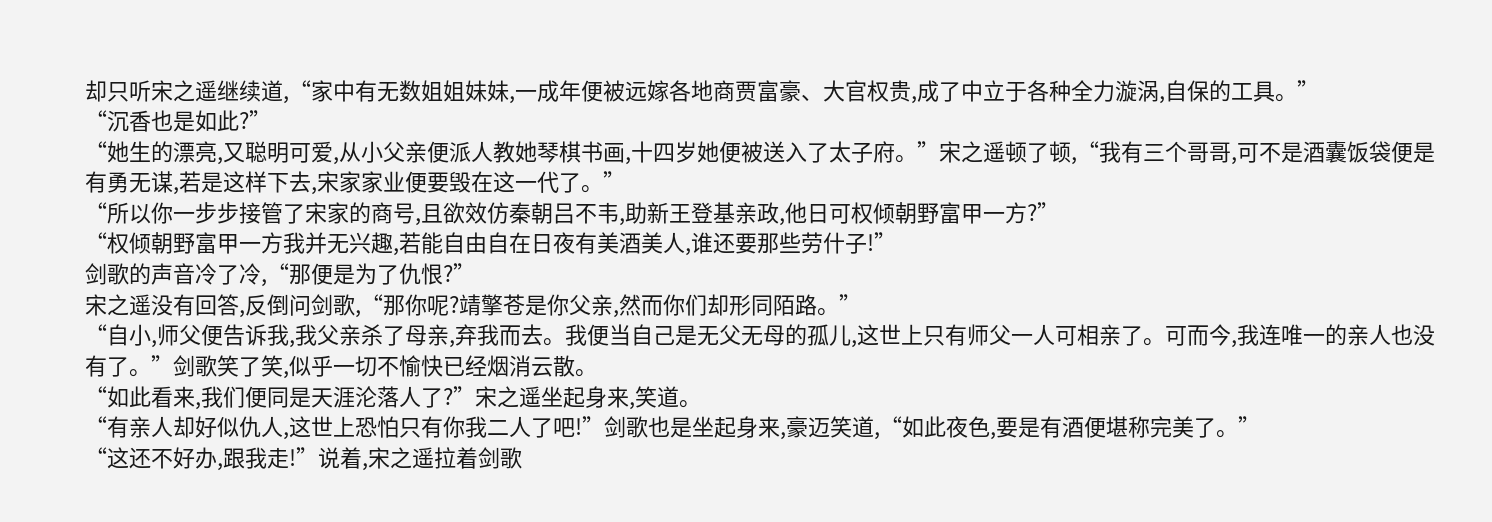却只听宋之遥继续道,“家中有无数姐姐妹妹,一成年便被远嫁各地商贾富豪、大官权贵,成了中立于各种全力漩涡,自保的工具。”
“沉香也是如此?”
“她生的漂亮,又聪明可爱,从小父亲便派人教她琴棋书画,十四岁她便被送入了太子府。”宋之遥顿了顿,“我有三个哥哥,可不是酒囊饭袋便是有勇无谋,若是这样下去,宋家家业便要毁在这一代了。”
“所以你一步步接管了宋家的商号,且欲效仿秦朝吕不韦,助新王登基亲政,他日可权倾朝野富甲一方?”
“权倾朝野富甲一方我并无兴趣,若能自由自在日夜有美酒美人,谁还要那些劳什子!”
剑歌的声音冷了冷,“那便是为了仇恨?”
宋之遥没有回答,反倒问剑歌,“那你呢?靖擎苍是你父亲,然而你们却形同陌路。”
“自小,师父便告诉我,我父亲杀了母亲,弃我而去。我便当自己是无父无母的孤儿,这世上只有师父一人可相亲了。可而今,我连唯一的亲人也没有了。”剑歌笑了笑,似乎一切不愉快已经烟消云散。
“如此看来,我们便同是天涯沦落人了?”宋之遥坐起身来,笑道。
“有亲人却好似仇人,这世上恐怕只有你我二人了吧!”剑歌也是坐起身来,豪迈笑道,“如此夜色,要是有酒便堪称完美了。”
“这还不好办,跟我走!”说着,宋之遥拉着剑歌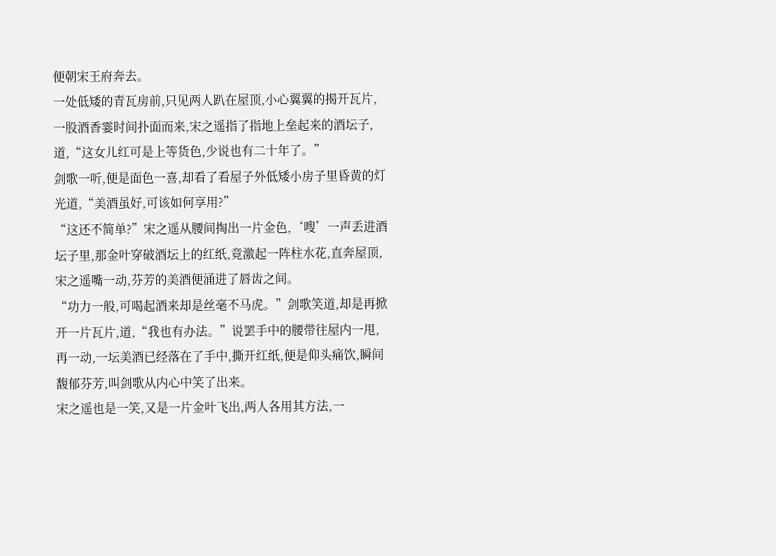便朝宋王府奔去。
一处低矮的青瓦房前,只见两人趴在屋顶,小心翼翼的揭开瓦片,一股酒香霎时间扑面而来,宋之遥指了指地上垒起来的酒坛子,道,“这女儿红可是上等货色,少说也有二十年了。”
剑歌一听,便是面色一喜,却看了看屋子外低矮小房子里昏黄的灯光道,“美酒虽好,可该如何享用?”
“这还不简单?”宋之遥从腰间掏出一片金色,‘嗖’一声丢进酒坛子里,那金叶穿破酒坛上的红纸,竟激起一阵柱水花,直奔屋顶,宋之遥嘴一动,芬芳的美酒便涌进了唇齿之间。
“功力一般,可喝起酒来却是丝毫不马虎。”剑歌笑道,却是再掀开一片瓦片,道,“我也有办法。”说罢手中的腰带往屋内一甩,再一动,一坛美酒已经落在了手中,撕开红纸,便是仰头痛饮,瞬间馥郁芬芳,叫剑歌从内心中笑了出来。
宋之遥也是一笑,又是一片金叶飞出,两人各用其方法,一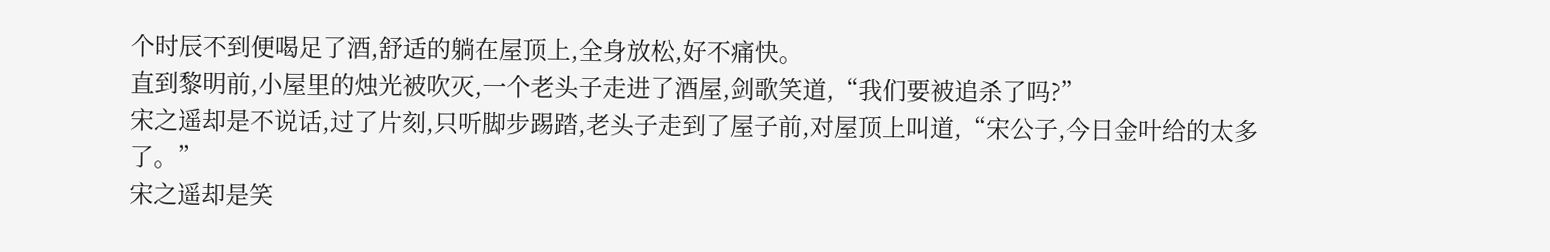个时辰不到便喝足了酒,舒适的躺在屋顶上,全身放松,好不痛快。
直到黎明前,小屋里的烛光被吹灭,一个老头子走进了酒屋,剑歌笑道,“我们要被追杀了吗?”
宋之遥却是不说话,过了片刻,只听脚步踢踏,老头子走到了屋子前,对屋顶上叫道,“宋公子,今日金叶给的太多了。”
宋之遥却是笑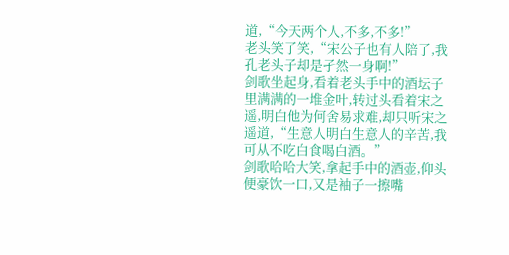道,“今天两个人,不多,不多!”
老头笑了笑,“宋公子也有人陪了,我孔老头子却是孑然一身啊!”
剑歌坐起身,看着老头手中的酒坛子里满满的一堆金叶,转过头看着宋之遥,明白他为何舍易求难,却只听宋之遥道,“生意人明白生意人的辛苦,我可从不吃白食喝白酒。”
剑歌哈哈大笑,拿起手中的酒壶,仰头便豪饮一口,又是袖子一擦嘴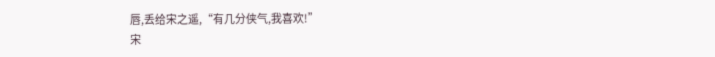唇,丢给宋之遥,“有几分侠气,我喜欢!”
宋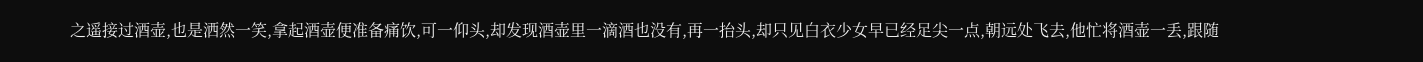之遥接过酒壶,也是洒然一笑,拿起酒壶便准备痛饮,可一仰头,却发现酒壶里一滴酒也没有,再一抬头,却只见白衣少女早已经足尖一点,朝远处飞去,他忙将酒壶一丢,跟随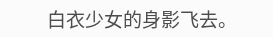白衣少女的身影飞去。